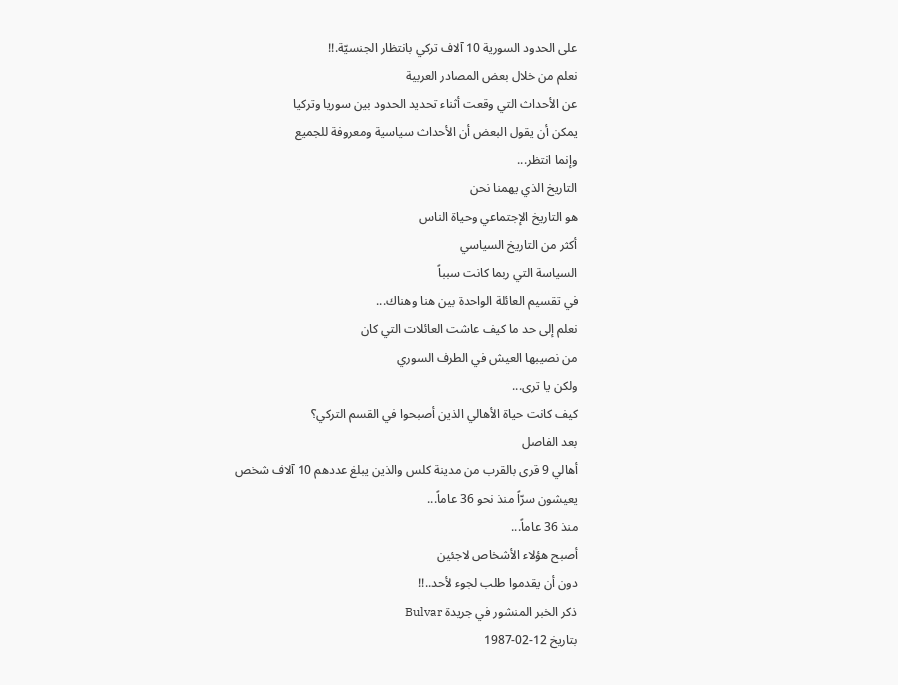على الحدود السورية 10 آلاف تركي بانتظار الجنسيّة.!!
نعلم من خلال بعض المصادر العربية
عن الأحداث التي وقعت أثناء تحديد الحدود بين سوريا وتركيا
يمكن أن يقول البعض أن الأحداث سياسية ومعروفة للجميع
وإنما انتظر...
التاريخ الذي يهمنا نحن
هو التاريخ الإجتماعي وحياة الناس
أكثر من التاريخ السياسي
السياسة التي ربما كانت سبباً
في تقسيم العائلة الواحدة بين هنا وهناك...
نعلم إلى حد ما كيف عاشت العائلات التي كان
من نصيبها العيش في الطرف السوري
ولكن يا ترى...
كيف كانت حياة الأهالي الذين أصبحوا في القسم التركي؟
بعد الفاصل
أهالي 9 قرى بالقرب من مدينة كلس والذين يبلغ عددهم 10 آلاف شخص
يعيشون سرّاً منذ نحو 36 عاماً...
منذ 36 عاماً...
أصبح هؤلاء الأشخاص لاجئين
دون أن يقدموا طلب لجوء لأحد..!!
ذكر الخبر المنشور في جريدة Bulvar
بتاريخ 12-02-1987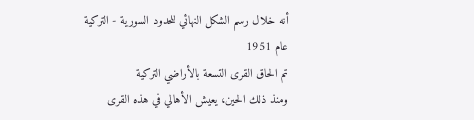أنه خلال رسم الشكل النهائي للحدود السورية - التركية
عام 1951
تم الحاق القرى التسعة بالأراضي التركية
ومنذ ذلك الحين، يعيش الأهالي في هذه القرى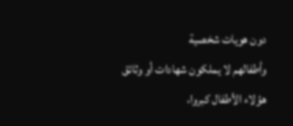دون هويات شخصية
وأطفالهم لا يملكون شهادات أو وثائق
هؤلاء الأطفال كبروا،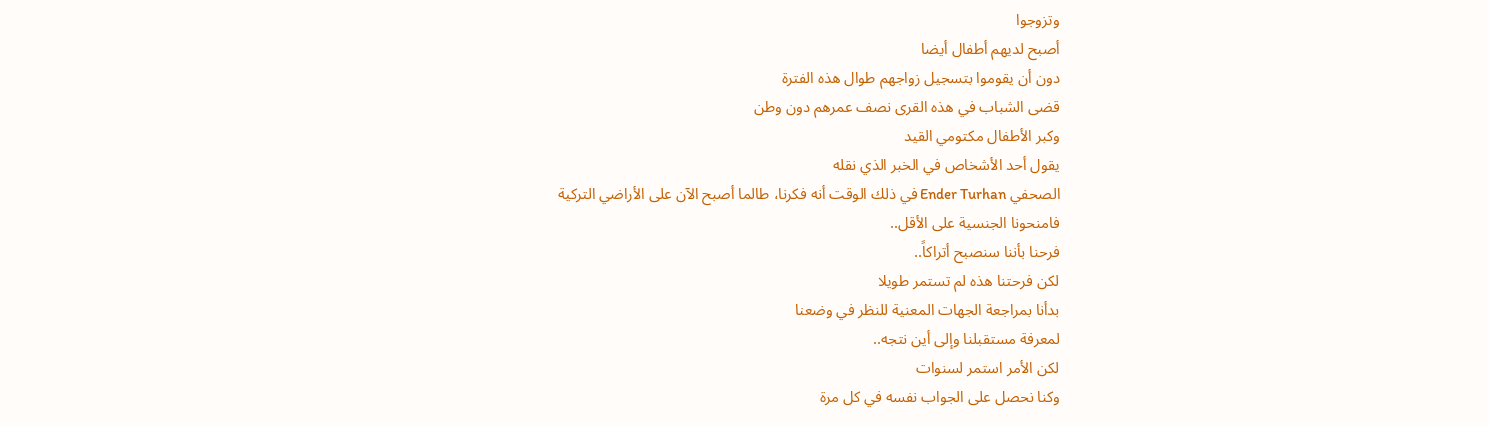وتزوجوا
أصبح لديهم أطفال أيضا
دون أن يقوموا بتسجيل زواجهم طوال هذه الفترة
قضى الشباب في هذه القرى نصف عمرهم دون وطن
وكبر الأطفال مكتومي القيد
يقول أحد الأشخاص في الخبر الذي نقله
الصحفي Ender Turhan في ذلك الوقت أنه فكرنا، طالما أصبح الآن على الأراضي التركية
فامنحونا الجنسية على الأقل..
فرحنا بأننا سنصبح أتراكاً..
لكن فرحتنا هذه لم تستمر طويلا
بدأنا بمراجعة الجهات المعنية للنظر في وضعنا
لمعرفة مستقبلنا وإلى أين نتجه..
لكن الأمر استمر لسنوات
وكنا نحصل على الجواب نفسه في كل مرة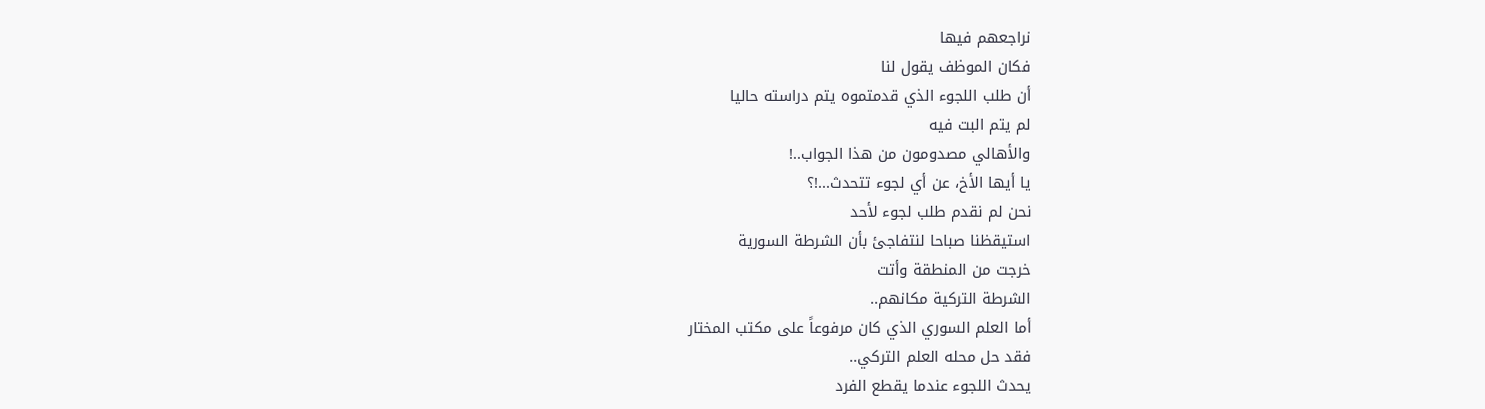نراجعهم فيها
فكان الموظف يقول لنا
أن طلب اللجوء الذي قدمتموه يتم دراسته حاليا
لم يتم البت فيه
والأهالي مصدومون من هذا الجواب..!
يا أيها الأخ، عن أي لجوء تتحدث...!؟
نحن لم نقدم طلب لجوء لأحد
استيقظنا صباحا لنتفاجئ بأن الشرطة السورية
خرجت من المنطقة وأتت
الشرطة التركية مكانهم..
أما العلم السوري الذي كان مرفوعاً على مكتب المختار
فقد حل محله العلم التركي..
يحدث اللجوء عندما يقطع الفرد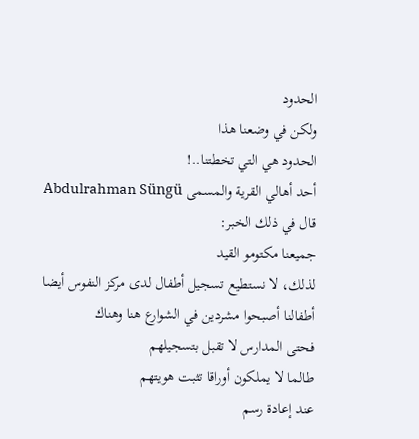الحدود
ولكن في وضعنا هذا
الحدود هي التي تخطتنا..!
أحد أهالي القرية والمسمى Abdulrahman Süngü
قال في ذلك الخبر:
جميعنا مكتومو القيد
لذلك، لا نستطيع تسجيل أطفال لدى مركز النفوس أيضا
أطفالنا أصبحوا مشردين في الشوارع هنا وهناك
فحتى المدارس لا تقبل بتسجيلهم
طالما لا يملكون أوراقا تثبت هويتهم
عند إعادة رسم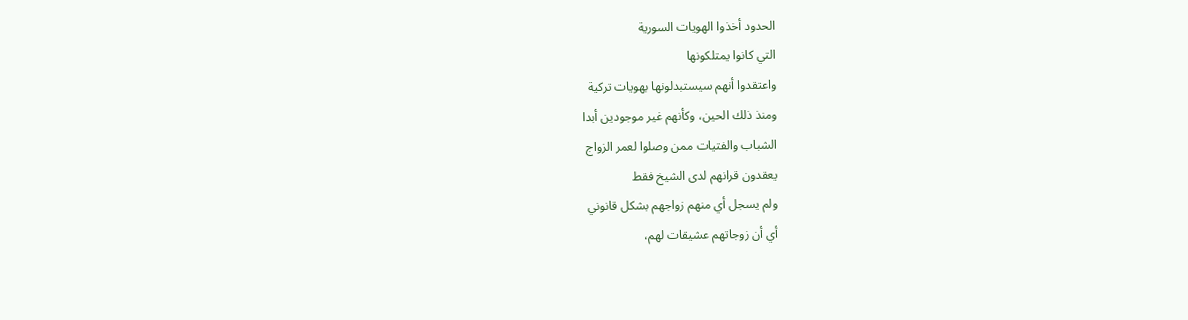الحدود أخذوا الهويات السورية
التي كانوا يمتلكونها
واعتقدوا أنهم سيستبدلونها بهويات تركية
ومنذ ذلك الحين، وكأنهم غير موجودين أبدا
الشباب والفتيات ممن وصلوا لعمر الزواج
يعقدون قرانهم لدى الشيخ فقط
ولم يسجل أي منهم زواجهم بشكل قانوني
أي أن زوجاتهم عشيقات لهم،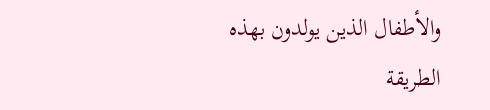والأطفال الذين يولدون بهذه الطريقة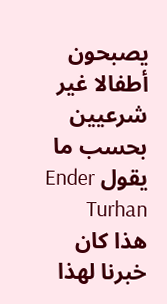يصبحون أطفالا غير شرعيين
بحسب ما يقول Ender Turhan
هذا كان خبرنا لهذا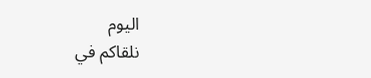اليوم
نلقاكم في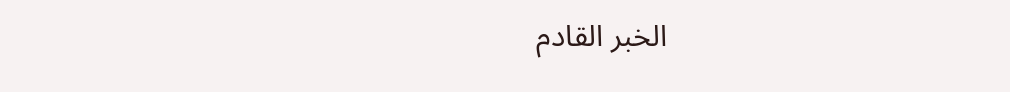الخبر القادم